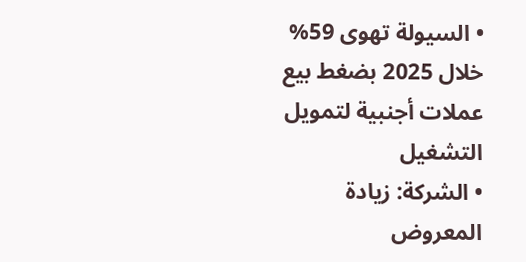• السيولة تهوى 59% خلال 2025 بضغط بيع عملات أجنبية لتمويل التشغيل
• الشركة: زيادة المعروض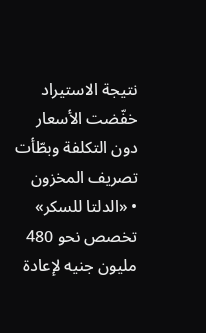نتيجة الاستيراد خفّضت الأسعار دون التكلفة وبطّأت تصريف المخزون
• «الدلتا للسكر» تخصص نحو 480 مليون جنيه لإعادة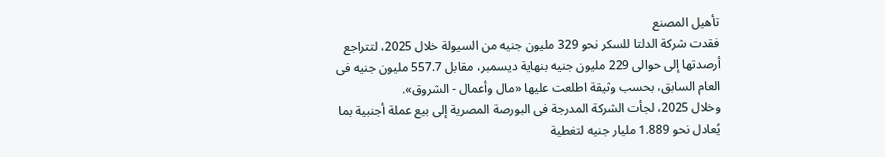تأهيل المصنع
فقدت شركة الدلتا للسكر نحو 329 مليون جنيه من السيولة خلال 2025، لتتراجع أرصدتها إلى حوالى 229 مليون جنيه بنهاية ديسمبر، مقابل 557.7 مليون جنيه فى العام السابق، بحسب وثيقة اطلعت عليها «مال وأعمال - الشروق».
وخلال 2025، لجأت الشركة المدرجة فى البورصة المصرية إلى بيع عملة أجنبية بما يُعادل نحو 1.889 مليار جنيه لتغطية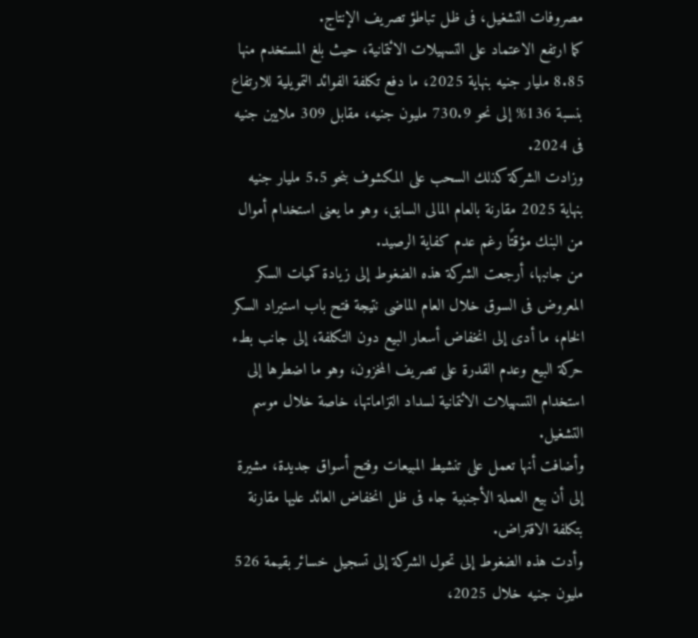مصروفات التشغيل، فى ظل تباطؤ تصريف الإنتاج.
كما ارتفع الاعتماد على التسهيلات الائتمانية، حيث بلغ المستخدم منها 8.85 مليار جنيه بنهاية 2025، ما دفع تكلفة الفوائد التمويلية للارتفاع بنسبة 136% إلى نحو 730.9 مليون جنيه، مقابل 309 ملايين جنيه فى 2024.
وزادت الشركة كذلك السحب على المكشوف بنحو 5.5 مليار جنيه بنهاية 2025 مقارنة بالعام المالى السابق، وهو ما يعنى استخدام أموال من البنك مؤقتًا رغم عدم كفاية الرصيد.
من جانبها، أرجعت الشركة هذه الضغوط إلى زيادة كميات السكر المعروض فى السوق خلال العام الماضى نتيجة فتح باب استيراد السكر الخام، ما أدى إلى انخفاض أسعار البيع دون التكلفة، إلى جانب بطء حركة البيع وعدم القدرة على تصريف المخزون، وهو ما اضطرها إلى استخدام التسهيلات الائتمانية لسداد التزاماتها، خاصة خلال موسم التشغيل.
وأضافت أنها تعمل على تنشيط المبيعات وفتح أسواق جديدة، مشيرة إلى أن بيع العملة الأجنبية جاء فى ظل انخفاض العائد عليها مقارنة بتكلفة الاقتراض.
وأدت هذه الضغوط إلى تحول الشركة إلى تسجيل خسائر بقيمة 526 مليون جنيه خلال 2025،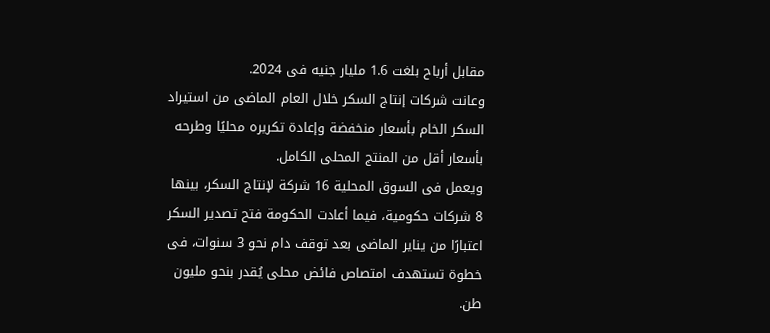مقابل أرباح بلغت 1.6 مليار جنيه فى 2024.
وعانت شركات إنتاج السكر خلال العام الماضى من استيراد السكر الخام بأسعار منخفضة وإعادة تكريره محليًا وطرحه بأسعار أقل من المنتج المحلى الكامل.
ويعمل فى السوق المحلية 16 شركة لإنتاج السكر، بينها 8 شركات حكومية، فيما أعادت الحكومة فتح تصدير السكر اعتبارًا من يناير الماضى بعد توقف دام نحو 3 سنوات، فى خطوة تستهدف امتصاص فائض محلى يُقدر بنحو مليون طن.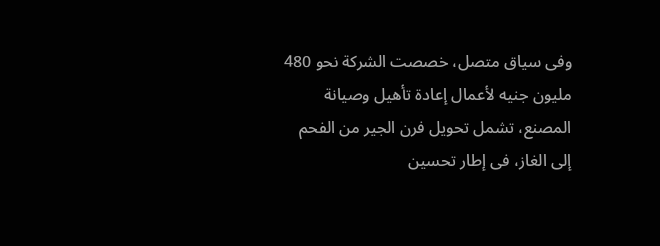وفى سياق متصل، خصصت الشركة نحو 480 مليون جنيه لأعمال إعادة تأهيل وصيانة المصنع، تشمل تحويل فرن الجير من الفحم إلى الغاز، فى إطار تحسين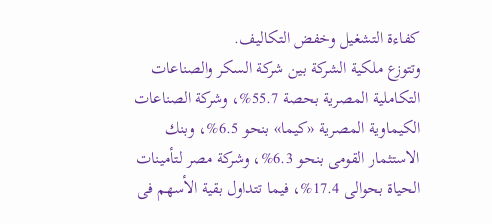كفاءة التشغيل وخفض التكاليف.
وتتوزع ملكية الشركة بين شركة السكر والصناعات التكاملية المصرية بحصة 55.7%، وشركة الصناعات الكيماوية المصرية «كيما» بنحو 6.5%، وبنك الاستثمار القومى بنحو 6.3%، وشركة مصر لتأمينات الحياة بحوالى 17.4%، فيما تتداول بقية الأسهم فى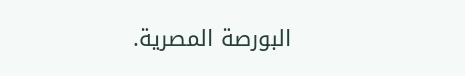البورصة المصرية.